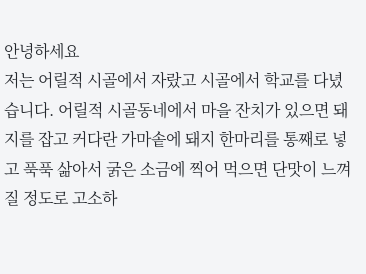안녕하세요
저는 어릴적 시골에서 자랐고 시골에서 학교를 다녔습니다. 어릴적 시골동네에서 마을 잔치가 있으면 돼지를 잡고 커다란 가마솥에 돼지 한마리를 통째로 넣고 푹푹 삶아서 굵은 소금에 찍어 먹으면 단맛이 느껴질 정도로 고소하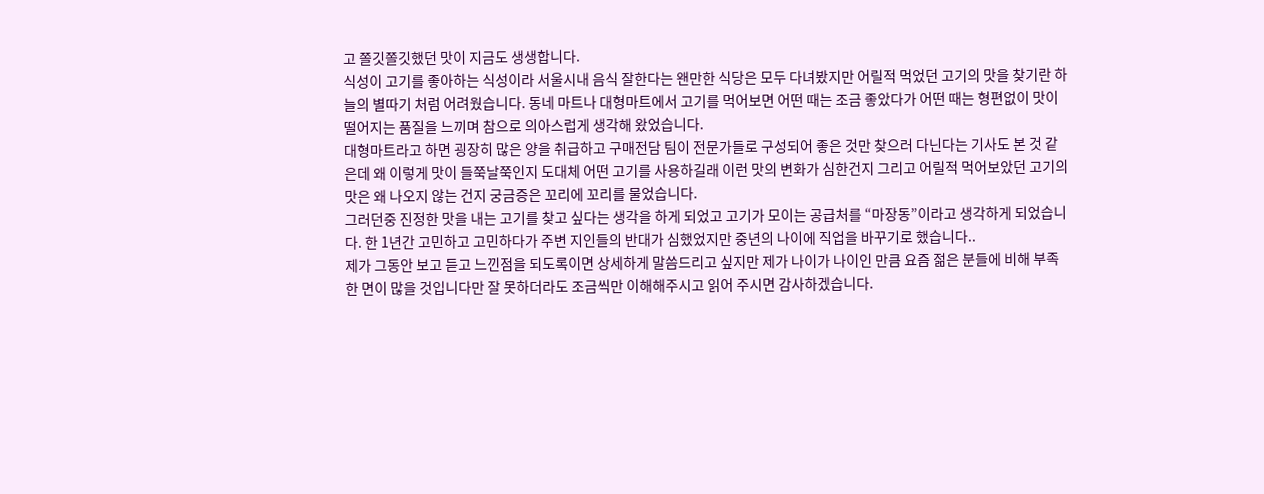고 쫄깃쫄깃했던 맛이 지금도 생생합니다.
식성이 고기를 좋아하는 식성이라 서울시내 음식 잘한다는 왠만한 식당은 모두 다녀봤지만 어릴적 먹었던 고기의 맛을 찾기란 하늘의 별따기 처럼 어려웠습니다. 동네 마트나 대형마트에서 고기를 먹어보면 어떤 때는 조금 좋았다가 어떤 때는 형편없이 맛이 떨어지는 품질을 느끼며 참으로 의아스럽게 생각해 왔었습니다.
대형마트라고 하면 굉장히 많은 양을 취급하고 구매전담 팀이 전문가들로 구성되어 좋은 것만 찾으러 다닌다는 기사도 본 것 같은데 왜 이렇게 맛이 들쭉날쭉인지 도대체 어떤 고기를 사용하길래 이런 맛의 변화가 심한건지 그리고 어릴적 먹어보았던 고기의 맛은 왜 나오지 않는 건지 궁금증은 꼬리에 꼬리를 물었습니다.
그러던중 진정한 맛을 내는 고기를 찾고 싶다는 생각을 하게 되었고 고기가 모이는 공급처를 “마장동”이라고 생각하게 되었습니다. 한 1년간 고민하고 고민하다가 주변 지인들의 반대가 심했었지만 중년의 나이에 직업을 바꾸기로 했습니다..
제가 그동안 보고 듣고 느낀점을 되도록이면 상세하게 말씀드리고 싶지만 제가 나이가 나이인 만큼 요즘 젊은 분들에 비해 부족한 면이 많을 것입니다만 잘 못하더라도 조금씩만 이해해주시고 읽어 주시면 감사하겠습니다.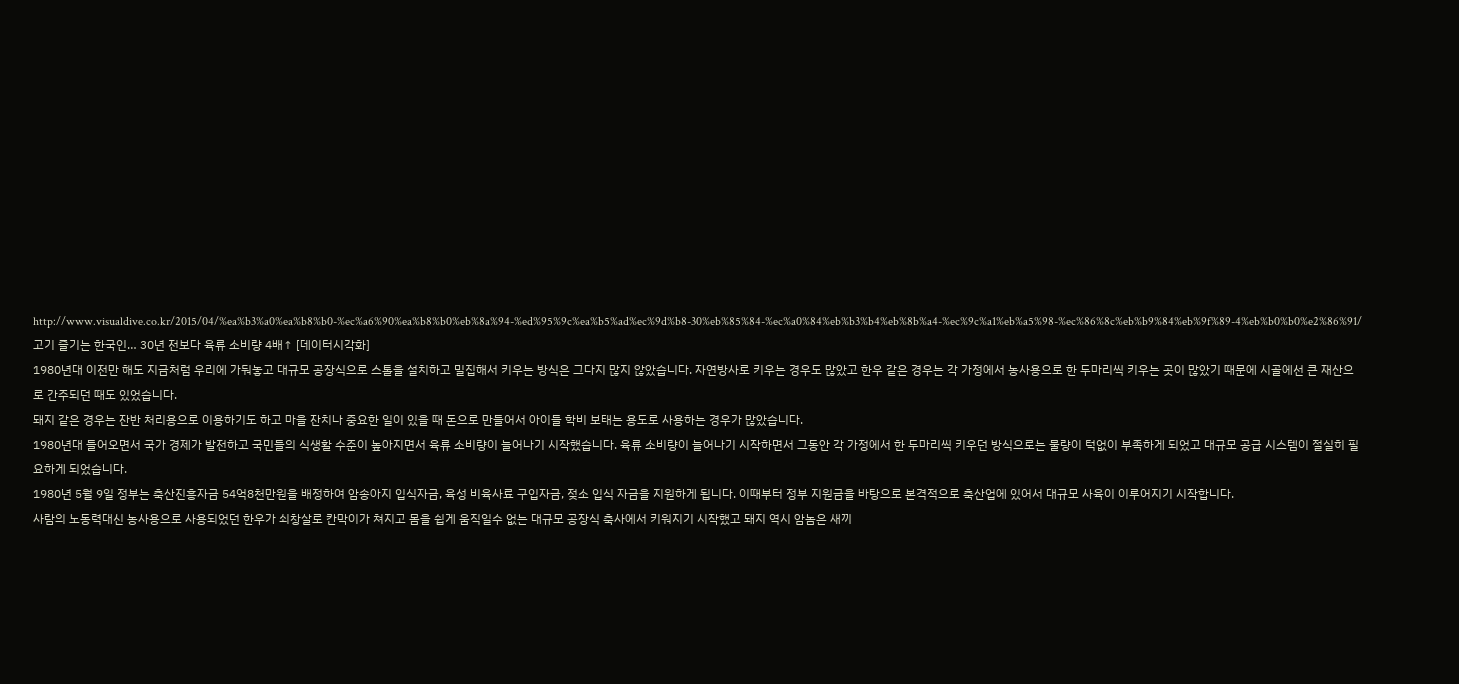http://www.visualdive.co.kr/2015/04/%ea%b3%a0%ea%b8%b0-%ec%a6%90%ea%b8%b0%eb%8a%94-%ed%95%9c%ea%b5%ad%ec%9d%b8-30%eb%85%84-%ec%a0%84%eb%b3%b4%eb%8b%a4-%ec%9c%a1%eb%a5%98-%ec%86%8c%eb%b9%84%eb%9f%89-4%eb%b0%b0%e2%86%91/
고기 즐기는 한국인… 30년 전보다 육류 소비량 4배↑ [데이터시각화]
1980년대 이전만 해도 지금처럼 우리에 가둬놓고 대규모 공장식으로 스톨을 설치하고 밀집해서 키우는 방식은 그다지 많지 않았습니다. 자연방사로 키우는 경우도 많았고 한우 같은 경우는 각 가정에서 농사용으로 한 두마리씩 키우는 곳이 많았기 때문에 시골에선 큰 재산으로 간주되던 때도 있었습니다.
돼지 같은 경우는 잔반 처리용으로 이용하기도 하고 마을 잔치나 중요한 일이 있을 때 돈으로 만들어서 아이들 학비 보태는 용도로 사용하는 경우가 많았습니다.
1980년대 들어오면서 국가 경제가 발전하고 국민들의 식생활 수준이 높아지면서 육류 소비량이 늘어나기 시작했습니다. 육류 소비량이 늘어나기 시작하면서 그동안 각 가정에서 한 두마리씩 키우던 방식으로는 물량이 턱없이 부족하게 되었고 대규모 공급 시스템이 절실히 필요하게 되었습니다.
1980년 5월 9일 정부는 축산진흥자금 54억8천만원을 배정하여 암송아지 입식자금, 육성 비육사료 구입자금, 젖소 입식 자금을 지원하게 됩니다. 이때부터 정부 지원금을 바탕으로 본격적으로 축산업에 있어서 대규모 사육이 이루어지기 시작합니다.
사람의 노동력대신 농사용으로 사용되었던 한우가 쇠창살로 칸막이가 쳐지고 몸을 쉽게 움직일수 없는 대규모 공장식 축사에서 키워지기 시작했고 돼지 역시 암놈은 새끼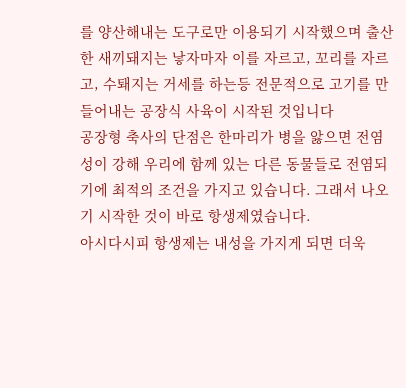를 양산해내는 도구로만 이용되기 시작했으며 출산한 새끼돼지는 낳자마자 이를 자르고, 꼬리를 자르고, 수퇘지는 거세를 하는등 전문적으로 고기를 만들어내는 공장식 사육이 시작된 것입니다
공장형 축사의 단점은 한마리가 병을 앓으면 전염성이 강해 우리에 함께 있는 다른 동물들로 전염되기에 최적의 조건을 가지고 있습니다. 그래서 나오기 시작한 것이 바로 항생제였습니다.
아시다시피 항생제는 내성을 가지게 되면 더욱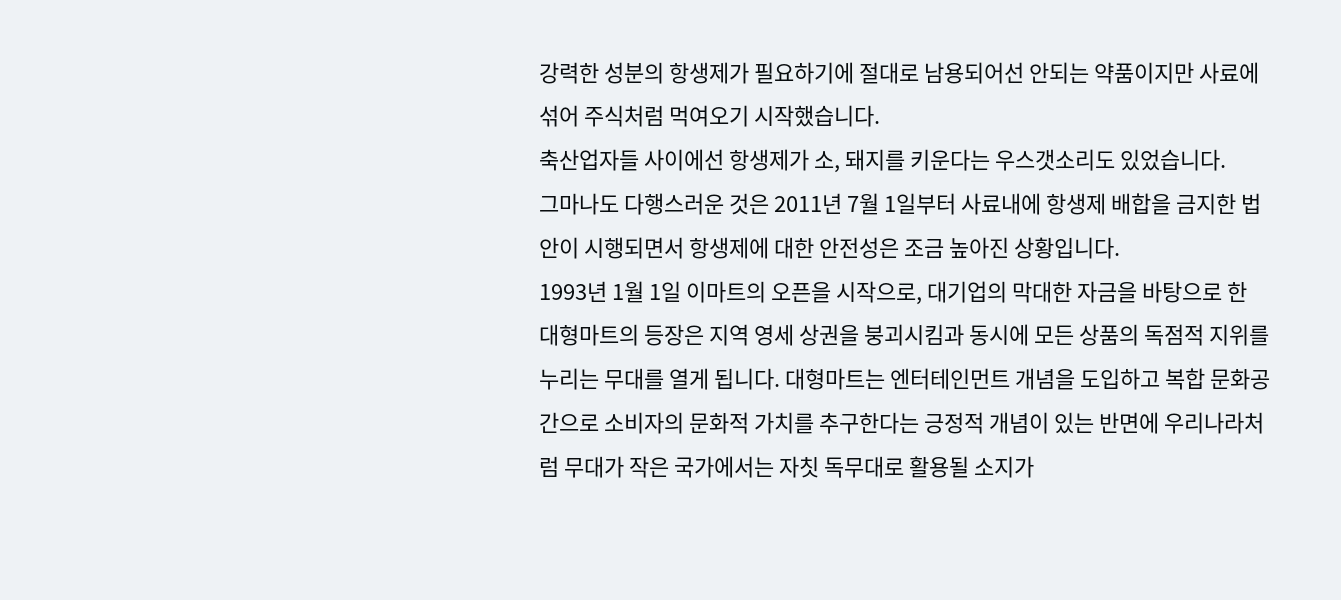강력한 성분의 항생제가 필요하기에 절대로 남용되어선 안되는 약품이지만 사료에 섞어 주식처럼 먹여오기 시작했습니다.
축산업자들 사이에선 항생제가 소, 돼지를 키운다는 우스갯소리도 있었습니다.
그마나도 다행스러운 것은 2011년 7월 1일부터 사료내에 항생제 배합을 금지한 법안이 시행되면서 항생제에 대한 안전성은 조금 높아진 상황입니다.
1993년 1월 1일 이마트의 오픈을 시작으로, 대기업의 막대한 자금을 바탕으로 한 대형마트의 등장은 지역 영세 상권을 붕괴시킴과 동시에 모든 상품의 독점적 지위를 누리는 무대를 열게 됩니다. 대형마트는 엔터테인먼트 개념을 도입하고 복합 문화공간으로 소비자의 문화적 가치를 추구한다는 긍정적 개념이 있는 반면에 우리나라처럼 무대가 작은 국가에서는 자칫 독무대로 활용될 소지가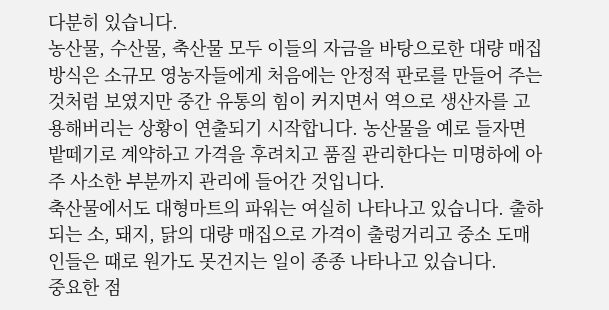다분히 있습니다.
농산물, 수산물, 축산물 모두 이들의 자금을 바탕으로한 대량 매집 방식은 소규모 영농자들에게 처음에는 안정적 판로를 만들어 주는 것처럼 보였지만 중간 유통의 힘이 커지면서 역으로 생산자를 고용해버리는 상황이 연출되기 시작합니다. 농산물을 예로 들자면 밭떼기로 계약하고 가격을 후려치고 품질 관리한다는 미명하에 아주 사소한 부분까지 관리에 들어간 것입니다.
축산물에서도 대형마트의 파워는 여실히 나타나고 있습니다. 출하되는 소, 돼지, 닭의 대량 매집으로 가격이 출렁거리고 중소 도매인들은 때로 원가도 못건지는 일이 종종 나타나고 있습니다.
중요한 점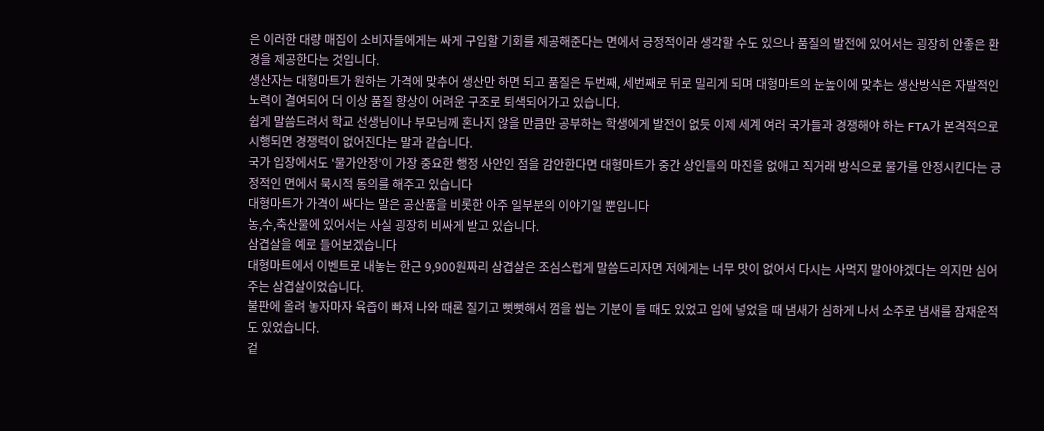은 이러한 대량 매집이 소비자들에게는 싸게 구입할 기회를 제공해준다는 면에서 긍정적이라 생각할 수도 있으나 품질의 발전에 있어서는 굉장히 안좋은 환경을 제공한다는 것입니다.
생산자는 대형마트가 원하는 가격에 맞추어 생산만 하면 되고 품질은 두번째, 세번째로 뒤로 밀리게 되며 대형마트의 눈높이에 맞추는 생산방식은 자발적인 노력이 결여되어 더 이상 품질 향상이 어려운 구조로 퇴색되어가고 있습니다.
쉽게 말씀드려서 학교 선생님이나 부모님께 혼나지 않을 만큼만 공부하는 학생에게 발전이 없듯 이제 세계 여러 국가들과 경쟁해야 하는 FTA가 본격적으로 시행되면 경쟁력이 없어진다는 말과 같습니다.
국가 입장에서도 ‘물가안정’이 가장 중요한 행정 사안인 점을 감안한다면 대형마트가 중간 상인들의 마진을 없애고 직거래 방식으로 물가를 안정시킨다는 긍정적인 면에서 묵시적 동의를 해주고 있습니다
대형마트가 가격이 싸다는 말은 공산품을 비롯한 아주 일부분의 이야기일 뿐입니다
농,수,축산물에 있어서는 사실 굉장히 비싸게 받고 있습니다.
삼겹살을 예로 들어보겠습니다
대형마트에서 이벤트로 내놓는 한근 9,900원짜리 삼겹살은 조심스럽게 말씀드리자면 저에게는 너무 맛이 없어서 다시는 사먹지 말아야겠다는 의지만 심어주는 삼겹살이었습니다.
불판에 올려 놓자마자 육즙이 빠져 나와 때론 질기고 뻣뻣해서 껌을 씹는 기분이 들 때도 있었고 입에 넣었을 때 냄새가 심하게 나서 소주로 냄새를 잠재운적도 있었습니다.
겉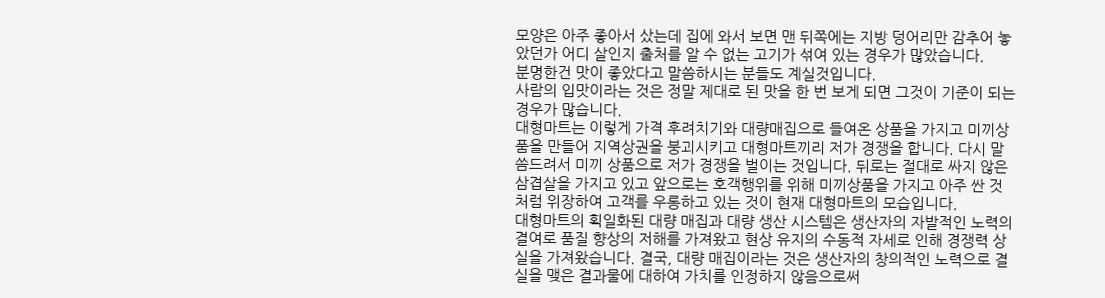모양은 아주 좋아서 샀는데 집에 와서 보면 맨 뒤쪽에는 지방 덩어리만 감추어 놓았던가 어디 살인지 출처를 알 수 없는 고기가 섞여 있는 경우가 많았습니다.
분명한건 맛이 좋았다고 말씀하시는 분들도 계실것입니다.
사람의 입맛이라는 것은 정말 제대로 된 맛을 한 번 보게 되면 그것이 기준이 되는 경우가 많습니다.
대형마트는 이렇게 가격 후려치기와 대량매집으로 들여온 상품을 가지고 미끼상품을 만들어 지역상권을 붕괴시키고 대형마트끼리 저가 경쟁을 합니다. 다시 말씀드려서 미끼 상품으로 저가 경쟁을 벌이는 것입니다. 뒤로는 절대로 싸지 않은 삼겹살을 가지고 있고 앞으로는 호객행위를 위해 미끼상품을 가지고 아주 싼 것 처럼 위장하여 고객를 우롱하고 있는 것이 현재 대형마트의 모습입니다.
대형마트의 획일화된 대량 매집과 대량 생산 시스템은 생산자의 자발적인 노력의 결여로 품질 향상의 저해를 가져왔고 현상 유지의 수동적 자세로 인해 경쟁력 상실을 가져왔습니다. 결국, 대량 매집이라는 것은 생산자의 창의적인 노력으로 결실을 맺은 결과물에 대하여 가치를 인정하지 않음으로써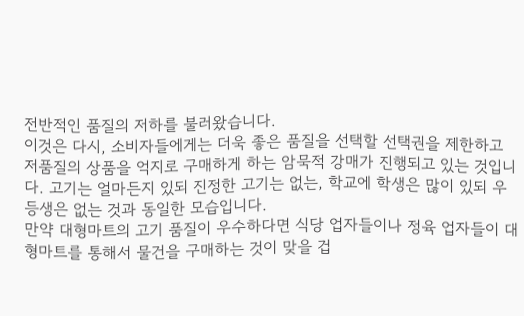전반적인 품질의 저하를 불러왔습니다.
이것은 다시, 소비자들에게는 더욱 좋은 품질을 선택할 선택권을 제한하고 저품질의 상품을 억지로 구매하게 하는 암묵적 강매가 진행되고 있는 것입니다. 고기는 얼마든지 있되 진정한 고기는 없는, 학교에 학생은 많이 있되 우등생은 없는 것과 동일한 모습입니다.
만약 대형마트의 고기 품질이 우수하다면 식당 업자들이나 정육 업자들이 대형마트를 통해서 물건을 구매하는 것이 맞을 겁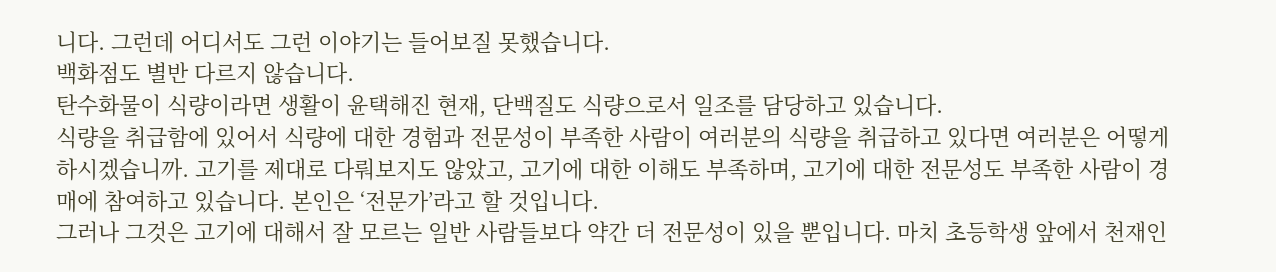니다. 그런데 어디서도 그런 이야기는 들어보질 못했습니다.
백화점도 별반 다르지 않습니다.
탄수화물이 식량이라면 생활이 윤택해진 현재, 단백질도 식량으로서 일조를 담당하고 있습니다.
식량을 취급함에 있어서 식량에 대한 경험과 전문성이 부족한 사람이 여러분의 식량을 취급하고 있다면 여러분은 어떻게 하시겠습니까. 고기를 제대로 다뤄보지도 않았고, 고기에 대한 이해도 부족하며, 고기에 대한 전문성도 부족한 사람이 경매에 참여하고 있습니다. 본인은 ‘전문가’라고 할 것입니다.
그러나 그것은 고기에 대해서 잘 모르는 일반 사람들보다 약간 더 전문성이 있을 뿐입니다. 마치 초등학생 앞에서 천재인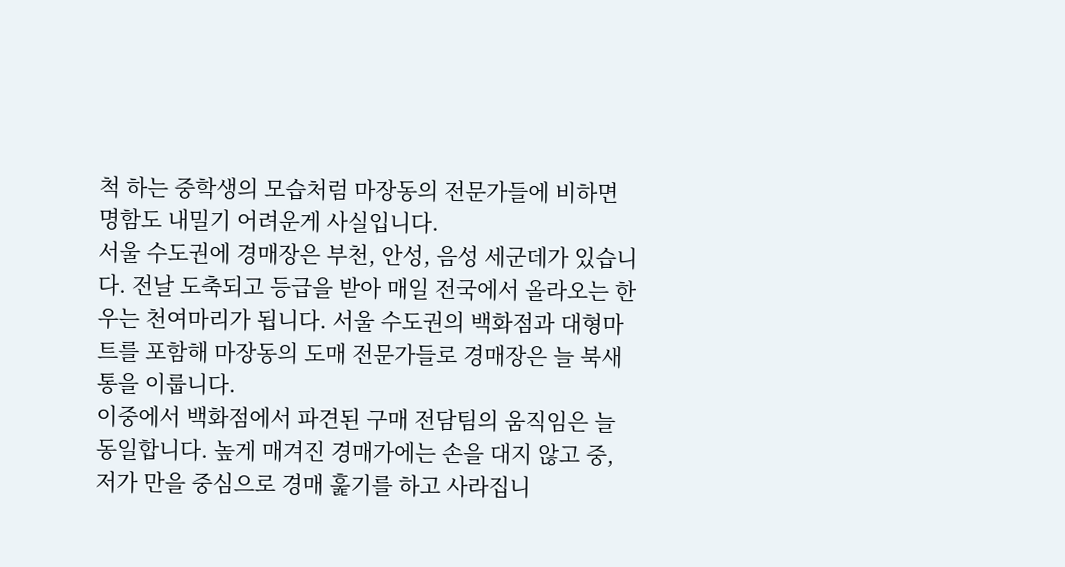척 하는 중학생의 모습처럼 마장동의 전문가들에 비하면 명함도 내밀기 어려운게 사실입니다.
서울 수도권에 경매장은 부천, 안성, 음성 세군데가 있습니다. 전날 도축되고 등급을 받아 매일 전국에서 올라오는 한우는 천여마리가 됩니다. 서울 수도권의 백화점과 대형마트를 포함해 마장동의 도매 전문가들로 경매장은 늘 북새통을 이룹니다.
이중에서 백화점에서 파견된 구매 전담팀의 움직임은 늘 동일합니다. 높게 매겨진 경매가에는 손을 대지 않고 중, 저가 만을 중심으로 경매 훑기를 하고 사라집니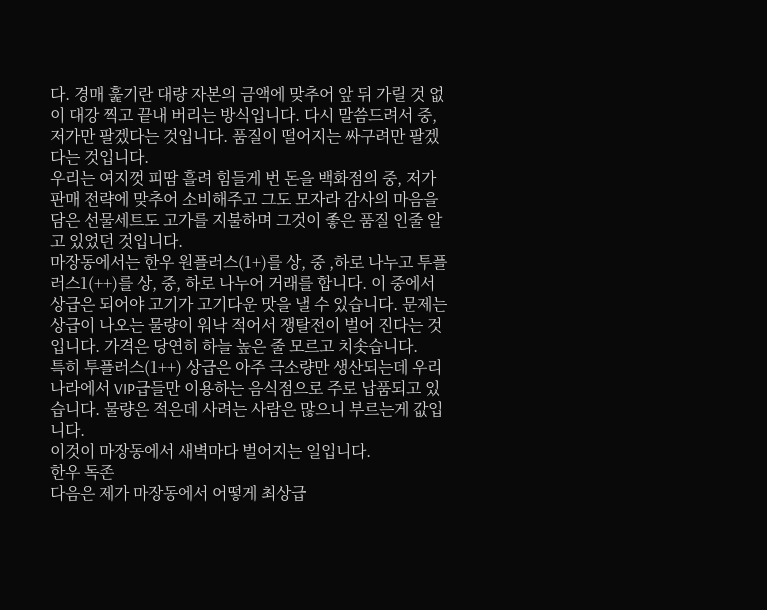다. 경매 훑기란 대량 자본의 금액에 맞추어 앞 뒤 가릴 것 없이 대강 찍고 끝내 버리는 방식입니다. 다시 말씀드려서 중, 저가만 팔겠다는 것입니다. 품질이 떨어지는 싸구려만 팔겠다는 것입니다.
우리는 여지껏 피땀 흘려 힘들게 번 돈을 백화점의 중, 저가 판매 전략에 맞추어 소비해주고 그도 모자라 감사의 마음을 담은 선물세트도 고가를 지불하며 그것이 좋은 품질 인줄 알고 있었던 것입니다.
마장동에서는 한우 원플러스(1+)를 상, 중 ,하로 나누고 투플러스1(++)를 상, 중, 하로 나누어 거래를 합니다. 이 중에서 상급은 되어야 고기가 고기다운 맛을 낼 수 있습니다. 문제는 상급이 나오는 물량이 워낙 적어서 쟁탈전이 벌어 진다는 것입니다. 가격은 당연히 하늘 높은 줄 모르고 치솟습니다.
특히 투플러스(1++) 상급은 아주 극소량만 생산되는데 우리나라에서 VIP급들만 이용하는 음식점으로 주로 납품되고 있습니다. 물량은 적은데 사려는 사람은 많으니 부르는게 값입니다.
이것이 마장동에서 새벽마다 벌어지는 일입니다.
한우 독존
다음은 제가 마장동에서 어떻게 최상급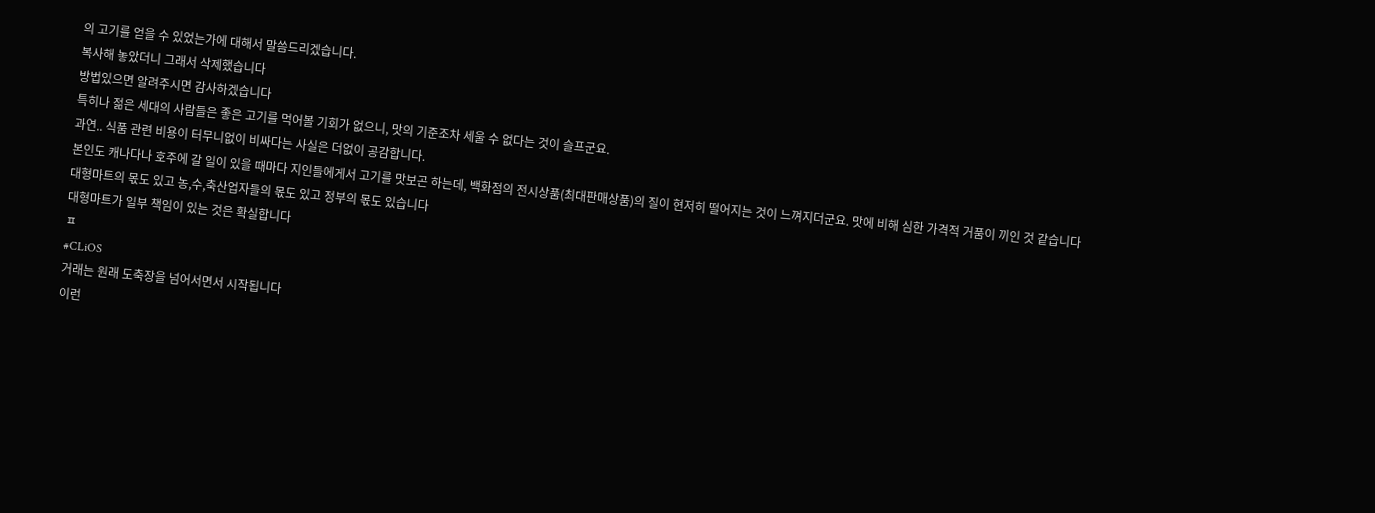의 고기를 얻을 수 있었는가에 대해서 말씀드리겠습니다.
복사해 놓았더니 그래서 삭제했습니다
방법있으면 알려주시면 감사하겠습니다
특히나 젊은 세대의 사람들은 좋은 고기를 먹어볼 기회가 없으니, 맛의 기준조차 세울 수 없다는 것이 슬프군요.
과연.. 식품 관련 비용이 터무니없이 비싸다는 사실은 더없이 공감합니다.
본인도 캐나다나 호주에 갈 일이 있을 때마다 지인들에게서 고기를 맛보곤 하는데, 백화점의 전시상품(최대판매상품)의 질이 현저히 떨어지는 것이 느껴지더군요. 맛에 비해 심한 가격적 거품이 끼인 것 같습니다
대형마트의 몫도 있고 농,수,축산업자들의 몫도 있고 정부의 몫도 있습니다
대형마트가 일부 책임이 있는 것은 확실합니다
ㅍ
#CLiOS
거래는 원래 도축장을 넘어서면서 시작됩니다
이런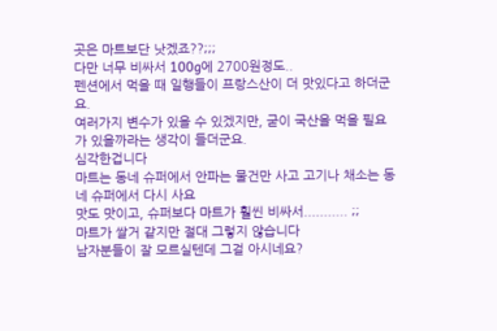곳은 마트보단 낫겠죠??;;;
다만 너무 비싸서 100g에 2700원정도..
펜션에서 먹을 때 일행들이 프랑스산이 더 맛있다고 하더군요.
여러가지 변수가 있을 수 있겠지만, 굳이 국산을 먹을 필요가 있을까라는 생각이 들더군요.
심각한겁니다
마트는 동네 슈퍼에서 안파는 물건만 사고 고기나 채소는 동네 슈퍼에서 다시 사요
맛도 맛이고, 슈퍼보다 마트가 훨씬 비싸서........... ;;
마트가 쌀거 같지만 절대 그렇지 않습니다
남자분들이 잘 모르실텐데 그걸 아시네요?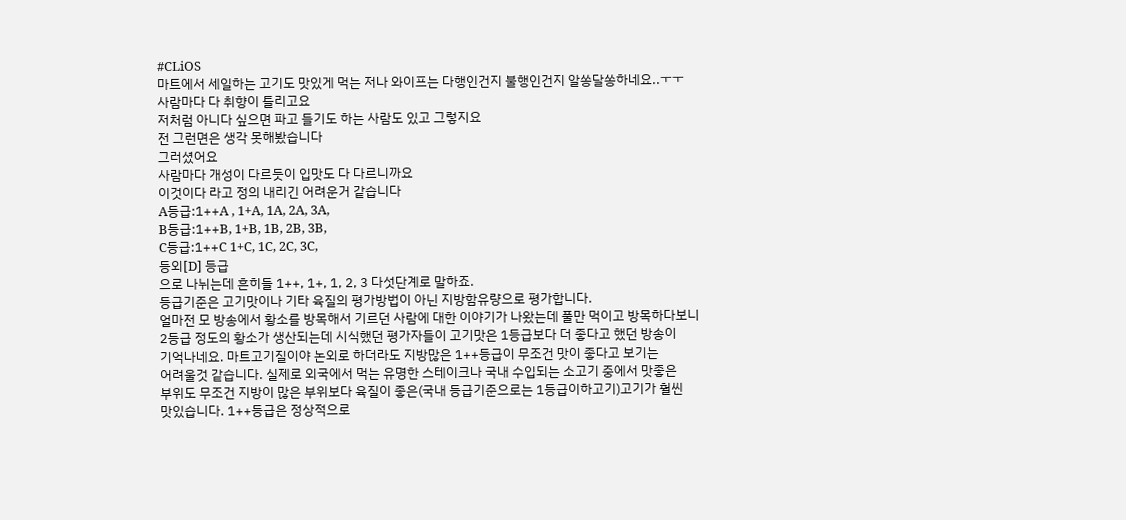#CLiOS
마트에서 세일하는 고기도 맛있게 먹는 저나 와이프는 다행인건지 불행인건지 알쏭달쏭하네요..ㅜㅜ
사람마다 다 취향이 틀리고요
저처럼 아니다 싶으면 파고 들기도 하는 사람도 있고 그렇지요
전 그런면은 생각 못해봤습니다
그러셨어요
사람마다 개성이 다르듯이 입맛도 다 다르니까요
이것이다 라고 정의 내리긴 어려운거 같습니다
A등급:1++A , 1+A, 1A, 2A, 3A,
B등급:1++B, 1+B, 1B, 2B, 3B,
C등급:1++C 1+C, 1C, 2C, 3C,
등외[D] 등급
으로 나뉘는데 흔히들 1++, 1+, 1, 2, 3 다섯단계로 말하죠.
등급기준은 고기맛이나 기타 육질의 평가방법이 아닌 지방함유량으로 평가합니다.
얼마전 모 방송에서 황소를 방목해서 기르던 사람에 대한 이야기가 나왔는데 풀만 먹이고 방목하다보니
2등급 정도의 황소가 생산되는데 시식했던 평가자들이 고기맛은 1등급보다 더 좋다고 했던 방송이
기억나네요. 마트고기질이야 논외로 하더라도 지방많은 1++등급이 무조건 맛이 좋다고 보기는
어려울것 같습니다. 실제로 외국에서 먹는 유명한 스테이크나 국내 수입되는 소고기 중에서 맛좋은
부위도 무조건 지방이 많은 부위보다 육질이 좋은(국내 등급기준으로는 1등급이하고기)고기가 훨씬
맛있습니다. 1++등급은 정상적으로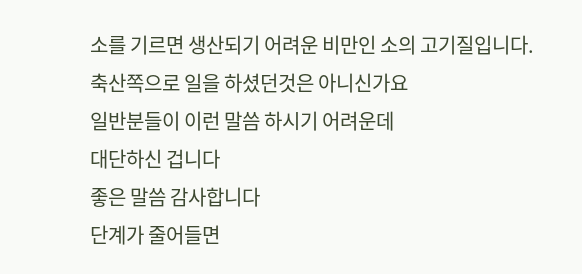소를 기르면 생산되기 어려운 비만인 소의 고기질입니다.
축산쪽으로 일을 하셨던것은 아니신가요
일반분들이 이런 말씀 하시기 어려운데
대단하신 겁니다
좋은 말씀 감사합니다
단계가 줄어들면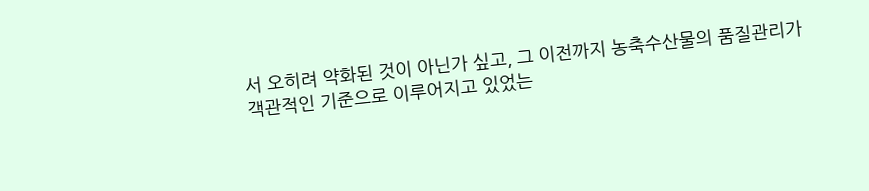서 오히려 약화된 것이 아닌가 싶고, 그 이전까지 농축수산물의 품질관리가 객관적인 기준으로 이루어지고 있었는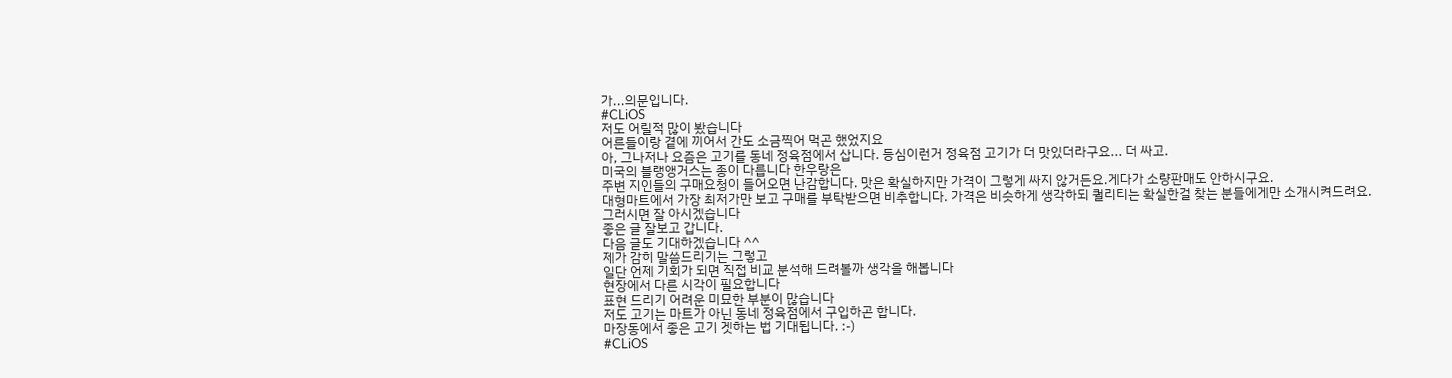가...의문입니다.
#CLiOS
저도 어릴적 많이 봤습니다
어른들이랑 곁에 끼어서 간도 소금찍어 먹곤 했었지요
아, 그나저나 요즘은 고기를 동네 정육점에서 삽니다. 등심이런거 정육점 고기가 더 맛있더라구요... 더 싸고.
미국의 블랭앵거스는 종이 다릅니다 한우랑은
주변 지인들의 구매요청이 들어오면 난감합니다. 맛은 확실하지만 가격이 그렇게 싸지 않거든요.게다가 소량판매도 안하시구요.
대형마트에서 가장 최저가만 보고 구매를 부탁받으면 비추합니다. 가격은 비슷하게 생각하되 퀄리티는 확실한걸 찾는 분들에게만 소개시켜드려요.
그러시면 잘 아시겠습니다
좋은 글 잘보고 갑니다.
다음 글도 기대하겠습니다 ^^
제가 감히 말씀드리기는 그렇고
일단 언제 기회가 되면 직접 비교 분석해 드려볼까 생각을 해봅니다
현장에서 다른 시각이 필요합니다
표현 드리기 어려운 미묘한 부분이 많습니다
저도 고기는 마트가 아닌 동네 정육점에서 구입하곤 합니다.
마장동에서 좋은 고기 겟하는 법 기대됩니다. :-)
#CLiOS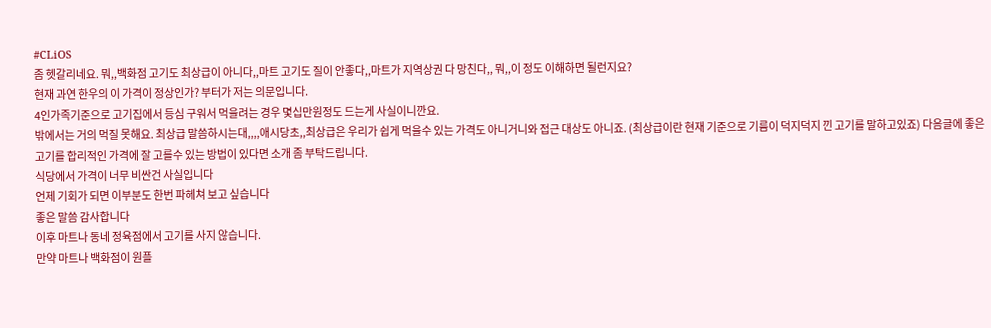#CLiOS
좀 헷갈리네요. 뭐,,백화점 고기도 최상급이 아니다,,마트 고기도 질이 안좋다,,마트가 지역상권 다 망친다,, 뭐,,이 정도 이해하면 될런지요?
현재 과연 한우의 이 가격이 정상인가? 부터가 저는 의문입니다.
4인가족기준으로 고기집에서 등심 구워서 먹을려는 경우 몇십만원정도 드는게 사실이니깐요.
밖에서는 거의 먹질 못해요. 최상급 말씀하시는대,,,,애시당초,,최상급은 우리가 쉽게 먹을수 있는 가격도 아니거니와 접근 대상도 아니죠. (최상급이란 현재 기준으로 기름이 덕지덕지 낀 고기를 말하고있죠) 다음글에 좋은 고기를 합리적인 가격에 잘 고를수 있는 방법이 있다면 소개 좀 부탁드립니다.
식당에서 가격이 너무 비싼건 사실입니다
언제 기회가 되면 이부분도 한번 파헤쳐 보고 싶습니다
좋은 말씀 감사합니다
이후 마트나 동네 정육점에서 고기를 사지 않습니다.
만약 마트나 백화점이 원플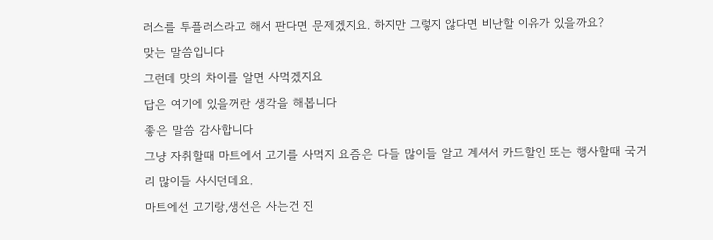러스를 투플러스라고 해서 판다면 문제겠지요. 하지만 그렇지 않다면 비난할 이유가 있을까요?
맞는 말씀입니다
그런데 맛의 차이를 알면 사먹겠지요
답은 여기에 있을꺼란 생각을 해봅니다
좋은 말씀 감사합니다
그냥 자취할때 마트에서 고기를 사먹지 요즘은 다들 많이들 알고 계셔서 카드할인 또는 행사할때 국거리 많이들 사시던데요.
마트에선 고기랑,생선은 사는건 진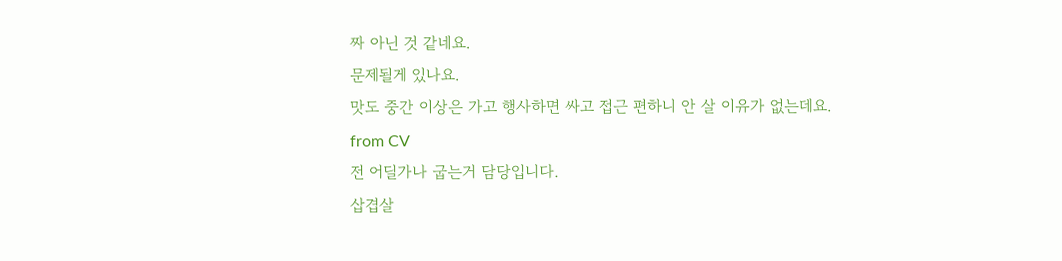짜 아닌 것 같네요.
문제될게 있나요.
맛도 중간 이상은 가고 행사하면 싸고 접근 편하니 안 살 이유가 없는데요.
from CV
전 어딜가나 굽는거 담당입니다.
삽겹살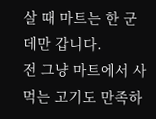살 때 마트는 한 군데만 갑니다.
전 그냥 마트에서 사먹는 고기도 만족하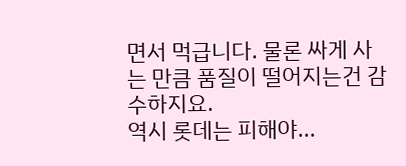면서 먹급니다. 물론 싸게 사는 만큼 품질이 떨어지는건 감수하지요.
역시 롯데는 피해야...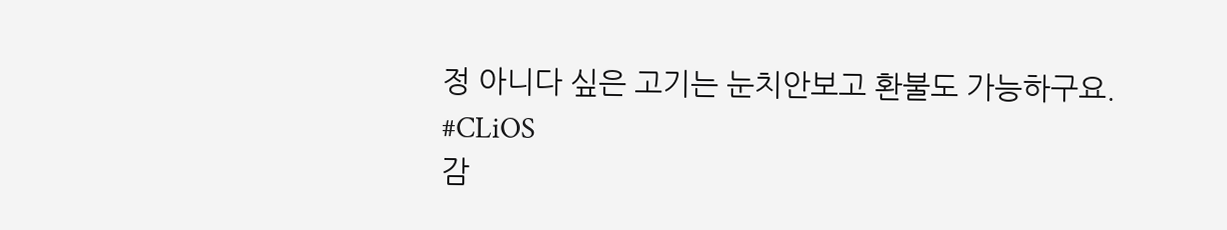정 아니다 싶은 고기는 눈치안보고 환불도 가능하구요.
#CLiOS
감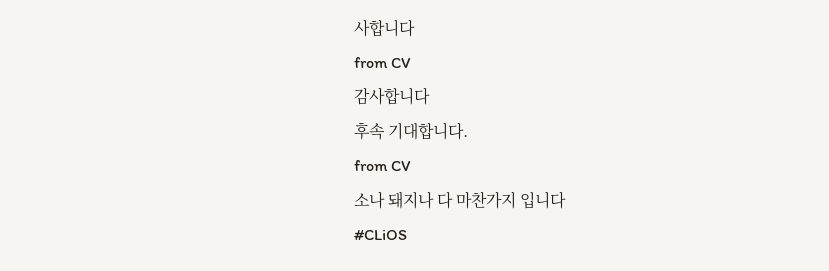사합니다
from CV
감사합니다
후속 기대합니다.
from CV
소나 돼지나 다 마찬가지 입니다
#CLiOS